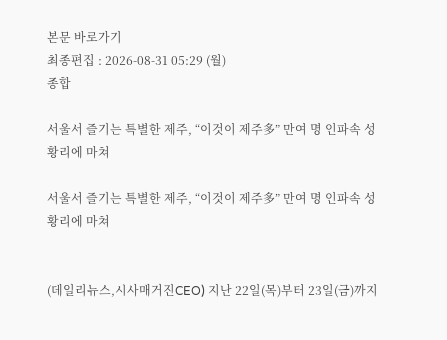본문 바로가기
최종편집 : 2026-08-31 05:29 (월)
종합

서울서 즐기는 특별한 제주, “이것이 제주多” 만여 명 인파속 성황리에 마쳐

서울서 즐기는 특별한 제주, “이것이 제주多” 만여 명 인파속 성황리에 마쳐


(데일리뉴스,시사매거진CEO) 지난 22일(목)부터 23일(금)까지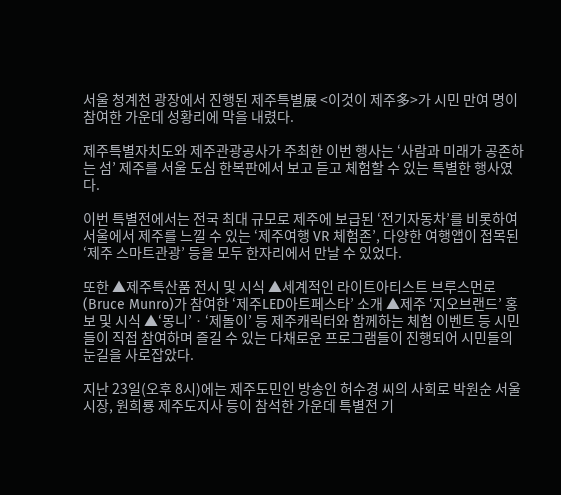서울 청계천 광장에서 진행된 제주특별展 <이것이 제주多>가 시민 만여 명이 참여한 가운데 성황리에 막을 내렸다.

제주특별자치도와 제주관광공사가 주최한 이번 행사는 ‘사람과 미래가 공존하는 섬’ 제주를 서울 도심 한복판에서 보고 듣고 체험할 수 있는 특별한 행사였다.

이번 특별전에서는 전국 최대 규모로 제주에 보급된 ‘전기자동차’를 비롯하여 서울에서 제주를 느낄 수 있는 ‘제주여행 VR 체험존’, 다양한 여행앱이 접목된 ‘제주 스마트관광’ 등을 모두 한자리에서 만날 수 있었다.

또한 ▲제주특산품 전시 및 시식 ▲세계적인 라이트아티스트 브루스먼로(Bruce Munro)가 참여한 ‘제주LED아트페스타’ 소개 ▲제주 ‘지오브랜드’ 홍보 및 시식 ▲‘몽니’ㆍ‘제돌이’ 등 제주캐릭터와 함께하는 체험 이벤트 등 시민들이 직접 참여하며 즐길 수 있는 다채로운 프로그램들이 진행되어 시민들의 눈길을 사로잡았다.

지난 23일(오후 8시)에는 제주도민인 방송인 허수경 씨의 사회로 박원순 서울시장, 원희룡 제주도지사 등이 참석한 가운데 특별전 기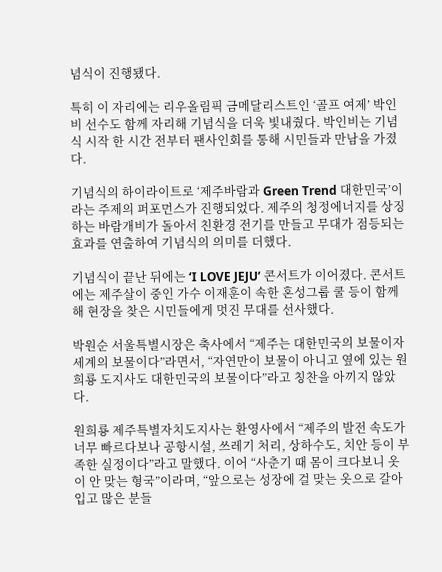념식이 진행됐다.

특히 이 자리에는 리우올림픽 금메달리스트인 ‘골프 여제’ 박인비 선수도 함께 자리해 기념식을 더욱 빛내줬다. 박인비는 기념식 시작 한 시간 전부터 팬사인회를 통해 시민들과 만남을 가졌다.

기념식의 하이라이트로 ‘제주바람과 Green Trend 대한민국’이라는 주제의 퍼포먼스가 진행되었다. 제주의 청정에너지를 상징하는 바람개비가 돌아서 친환경 전기를 만들고 무대가 점등되는 효과를 연출하여 기념식의 의미를 더했다.

기념식이 끝난 뒤에는 ‘I LOVE JEJU’ 콘서트가 이어졌다. 콘서트에는 제주살이 중인 가수 이재훈이 속한 혼성그룹 쿨 등이 함께해 현장을 찾은 시민들에게 멋진 무대를 선사했다.

박원순 서울특별시장은 축사에서 “제주는 대한민국의 보물이자 세계의 보물이다”라면서, “자연만이 보물이 아니고 옆에 있는 원희룡 도지사도 대한민국의 보물이다”라고 칭찬을 아끼지 않았다.

원희룡 제주특별자치도지사는 환영사에서 “제주의 발전 속도가 너무 빠르다보나 공항시설, 쓰레기 처리, 상하수도, 치안 등이 부족한 실정이다”라고 말했다. 이어 “사춘기 때 몸이 크다보니 옷이 안 맞는 형국”이라며, “앞으로는 성장에 걸 맞는 옷으로 갈아입고 많은 분들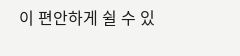이 편안하게 쉴 수 있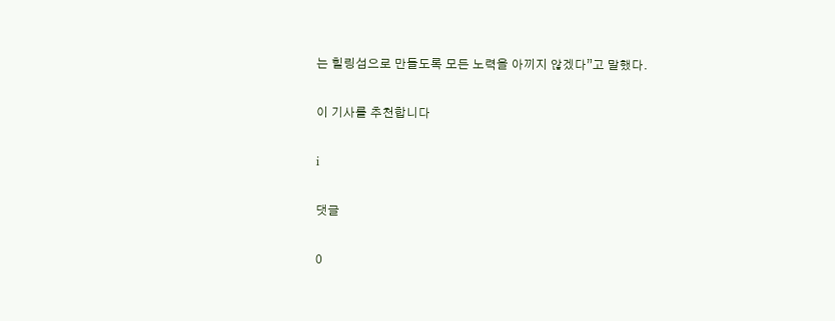는 힐링섬으로 만들도록 모든 노력을 아끼지 않겠다”고 말했다.

이 기사를 추천합니다

i

댓글

0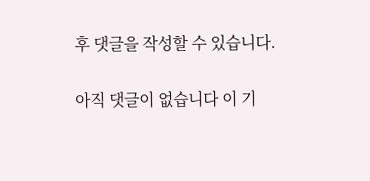후 댓글을 작성할 수 있습니다.

아직 댓글이 없습니다 이 기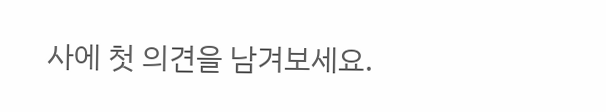사에 첫 의견을 남겨보세요.